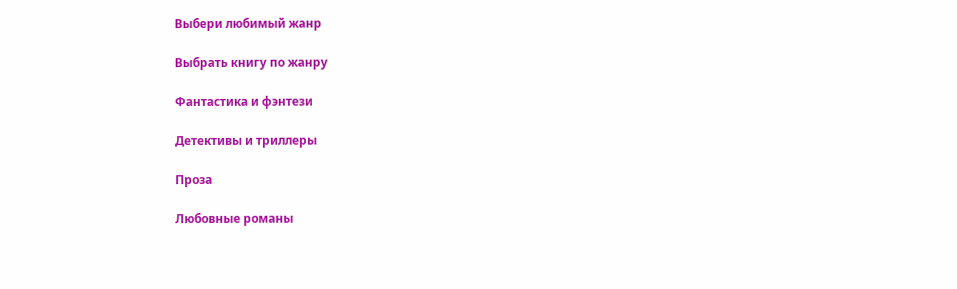Выбери любимый жанр

Выбрать книгу по жанру

Фантастика и фэнтези

Детективы и триллеры

Проза

Любовные романы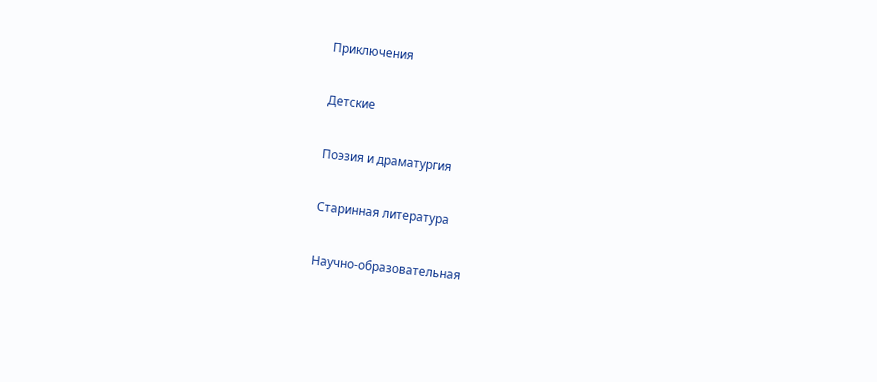Приключения

Детские

Поэзия и драматургия

Старинная литература

Научно-образовательная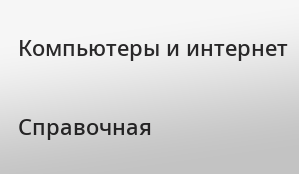Компьютеры и интернет

Справочная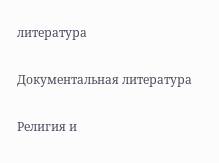литература

Документальная литература

Религия и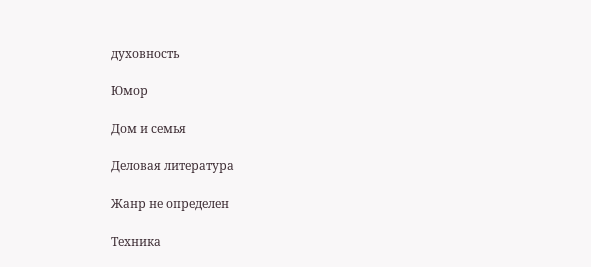духовность

Юмор

Дом и семья

Деловая литература

Жанр не определен

Техника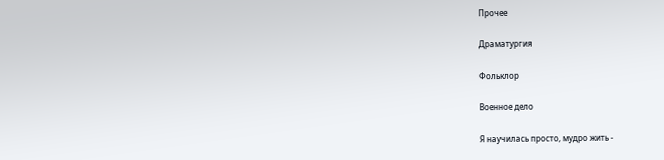Прочее

Драматургия

Фольклор

Военное дело

Я научилась просто, мудро жить -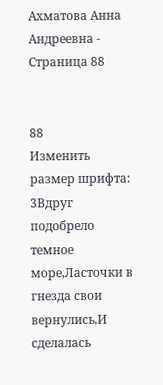Ахматова Анна Андреевна - Страница 88


88
Изменить размер шрифта:
3Вдруг подобрело темное море,Ласточки в гнезда свои вернулись,И сделалась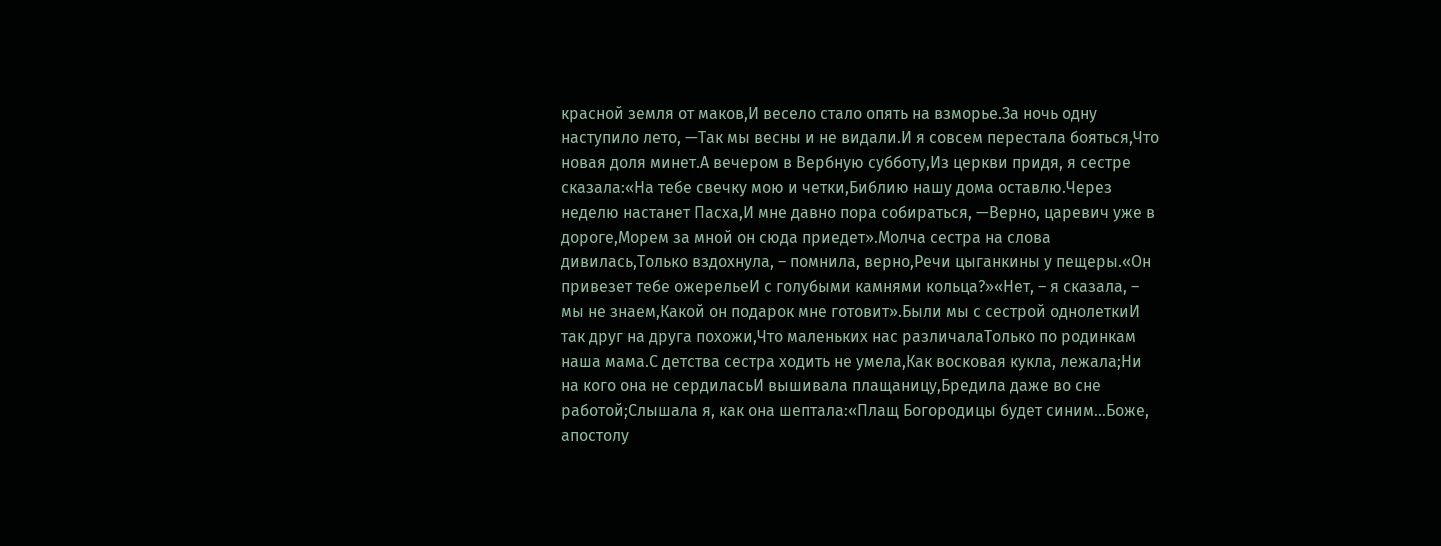красной земля от маков,И весело стало опять на взморье.За ночь одну наступило лето, —Так мы весны и не видали.И я совсем перестала бояться,Что новая доля минет.А вечером в Вербную субботу,Из церкви придя, я сестре сказала:«На тебе свечку мою и четки,Библию нашу дома оставлю.Через неделю настанет Пасха,И мне давно пора собираться, —Верно, царевич уже в дороге,Морем за мной он сюда приедет».Молча сестра на слова дивилась,Только вздохнула, – помнила, верно,Речи цыганкины у пещеры.«Он привезет тебе ожерельеИ с голубыми камнями кольца?»«Нет, – я сказала, – мы не знаем,Какой он подарок мне готовит».Были мы с сестрой однолеткиИ так друг на друга похожи,Что маленьких нас различалаТолько по родинкам наша мама.С детства сестра ходить не умела,Как восковая кукла, лежала;Ни на кого она не сердиласьИ вышивала плащаницу,Бредила даже во сне работой;Слышала я, как она шептала:«Плащ Богородицы будет синим…Боже, апостолу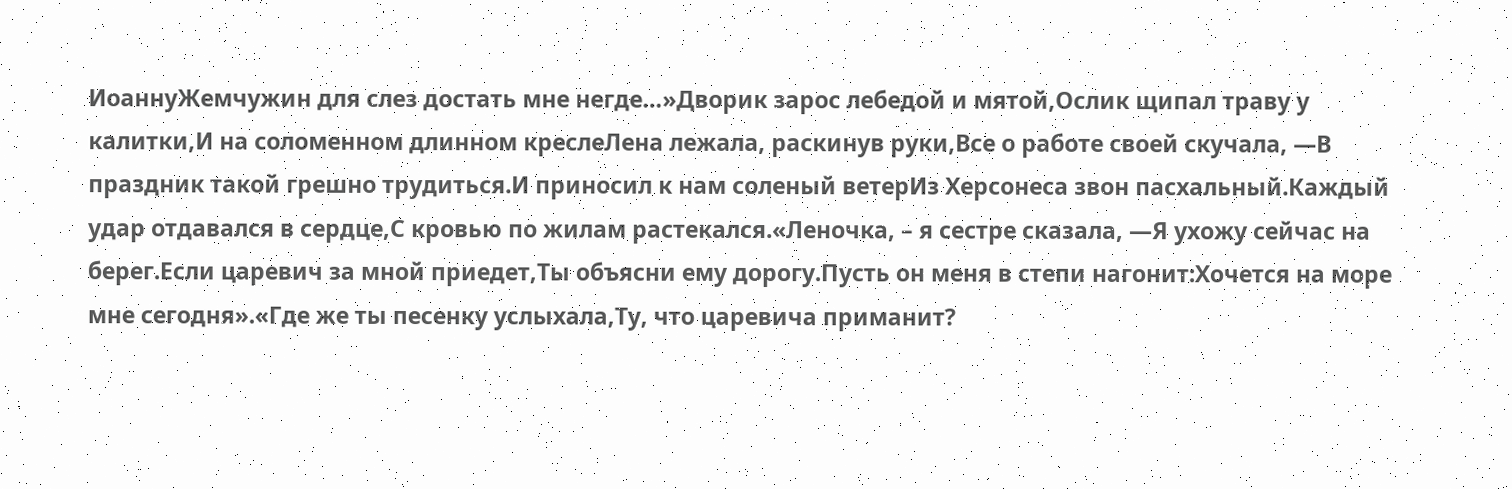ИоаннуЖемчужин для слез достать мне негде…»Дворик зарос лебедой и мятой,Ослик щипал траву у калитки,И на соломенном длинном креслеЛена лежала, раскинув руки,Все о работе своей скучала, —В праздник такой грешно трудиться.И приносил к нам соленый ветерИз Херсонеса звон пасхальный.Каждый удар отдавался в сердце,С кровью по жилам растекался.«Леночка, – я сестре сказала, —Я ухожу сейчас на берег.Если царевич за мной приедет,Ты объясни ему дорогу.Пусть он меня в степи нагонит:Хочется на море мне сегодня».«Где же ты песенку услыхала,Ту, что царевича приманит?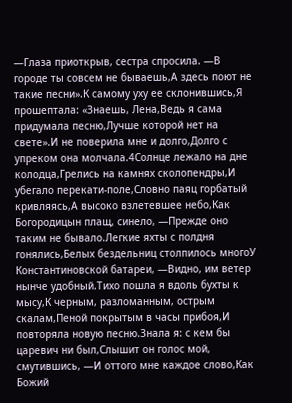—Глаза приоткрыв, сестра спросила. —В городе ты совсем не бываешь,А здесь поют не такие песни».К самому уху ее склонившись,Я прошептала: «Знаешь, Лена,Ведь я сама придумала песню,Лучше которой нет на свете».И не поверила мне и долго,Долго с упреком она молчала.4Солнце лежало на дне колодца,Грелись на камнях сколопендры,И убегало перекати-поле,Словно паяц горбатый кривляясь,А высоко взлетевшее небо,Как Богородицын плащ, синело, —Прежде оно таким не бывало.Легкие яхты с полдня гонялись,Белых бездельниц столпилось многоУ Константиновской батареи, —Видно, им ветер нынче удобный.Тихо пошла я вдоль бухты к мысу,К черным, разломанным, острым скалам,Пеной покрытым в часы прибоя,И повторяла новую песню.Знала я: с кем бы царевич ни был,Слышит он голос мой, смутившись, —И оттого мне каждое слово,Как Божий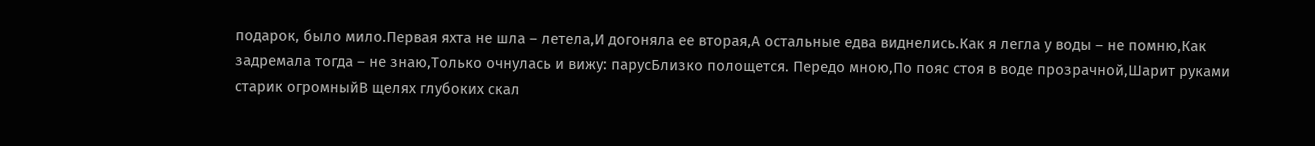подарок, было мило.Первая яхта не шла – летела,И догоняла ее вторая,А остальные едва виднелись.Как я легла у воды – не помню,Как задремала тогда – не знаю,Только очнулась и вижу: парусБлизко полощется. Передо мною,По пояс стоя в воде прозрачной,Шарит руками старик огромныйВ щелях глубоких скал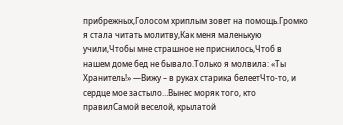прибрежных,Голосом хриплым зовет на помощь.Громко я стала читать молитву,Как меня маленькую учили,Чтобы мне страшное не приснилось,Чтоб в нашем доме бед не бывало.Только я молвила: «Ты Хранитель!» —Вижу – в руках старика белеетЧто-то, и сердце мое застыло…Вынес моряк того, кто правилСамой веселой, крылатой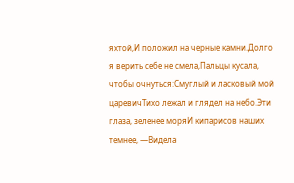яхтой,И положил на черные камни.Долго я верить себе не смела,Пальцы кусала, чтобы очнуться:Смуглый и ласковый мой царевичТихо лежал и глядел на небо.Эти глаза, зеленее моряИ кипарисов наших темнее, —Видела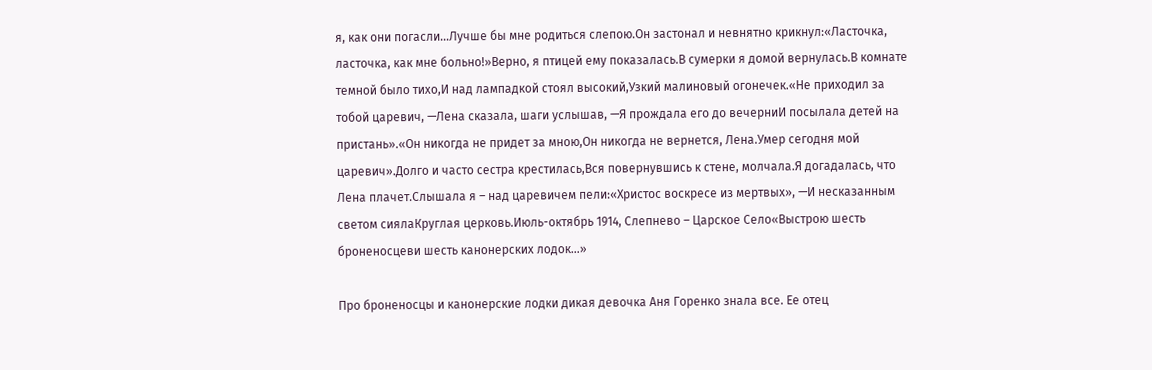я, как они погасли…Лучше бы мне родиться слепою.Он застонал и невнятно крикнул:«Ласточка, ласточка, как мне больно!»Верно, я птицей ему показалась.В сумерки я домой вернулась.В комнате темной было тихо,И над лампадкой стоял высокий,Узкий малиновый огонечек.«Не приходил за тобой царевич, —Лена сказала, шаги услышав, —Я прождала его до вечерниИ посылала детей на пристань».«Он никогда не придет за мною,Он никогда не вернется, Лена.Умер сегодня мой царевич».Долго и часто сестра крестилась,Вся повернувшись к стене, молчала.Я догадалась, что Лена плачет.Слышала я – над царевичем пели:«Христос воскресе из мертвых», —И несказанным светом сиялаКруглая церковь.Июль-октябрь 1914, Слепнево – Царское Село«Выстрою шесть броненосцеви шесть канонерских лодок…»

Про броненосцы и канонерские лодки дикая девочка Аня Горенко знала все. Ее отец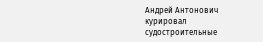Андрей Антонович курировал судостроительные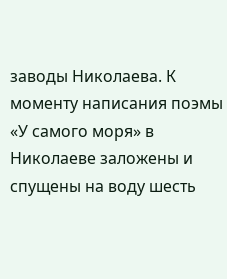заводы Николаева. К моменту написания поэмы «У самого моря» в Николаеве заложены и спущены на воду шесть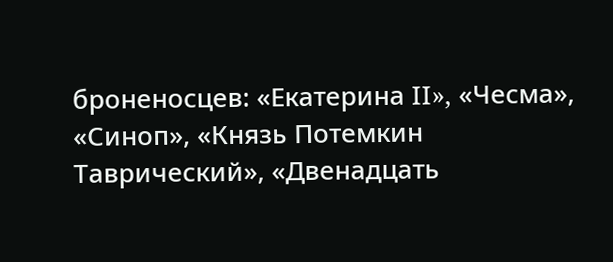броненосцев: «Екатерина II», «Чесма», «Синоп», «Князь Потемкин Таврический», «Двенадцать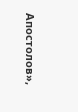Апостолов»,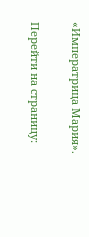«Императрица Мария».

Перейти на страницу: